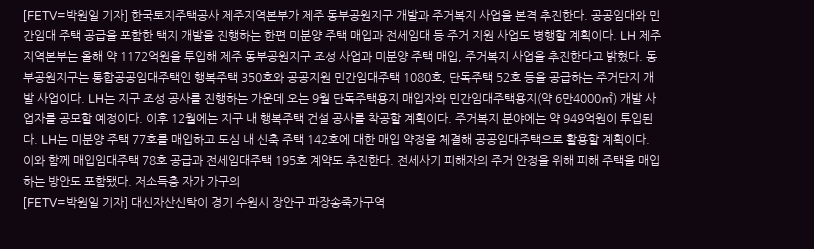[FETV=박원일 기자] 한국토지주택공사 제주지역본부가 제주 동부공원지구 개발과 주거복지 사업을 본격 추진한다. 공공임대와 민간임대 주택 공급을 포함한 택지 개발을 진행하는 한편 미분양 주택 매입과 전세임대 등 주거 지원 사업도 병행할 계획이다. LH 제주지역본부는 올해 약 1172억원을 투입해 제주 동부공원지구 조성 사업과 미분양 주택 매입, 주거복지 사업을 추진한다고 밝혔다. 동부공원지구는 통합공공임대주택인 행복주택 350호와 공공지원 민간임대주택 1080호, 단독주택 52호 등을 공급하는 주거단지 개발 사업이다. LH는 지구 조성 공사를 진행하는 가운데 오는 9월 단독주택용지 매입자와 민간임대주택용지(약 6만4000㎡) 개발 사업자를 공모할 예정이다. 이후 12월에는 지구 내 행복주택 건설 공사를 착공할 계획이다. 주거복지 분야에는 약 949억원이 투입된다. LH는 미분양 주택 77호를 매입하고 도심 내 신축 주택 142호에 대한 매입 약정을 체결해 공공임대주택으로 활용할 계획이다. 이와 함께 매입임대주택 78호 공급과 전세임대주택 195호 계약도 추진한다. 전세사기 피해자의 주거 안정을 위해 피해 주택을 매입하는 방안도 포함됐다. 저소득층 자가 가구의
[FETV=박원일 기자] 대신자산신탁이 경기 수원시 장안구 파장송죽가구역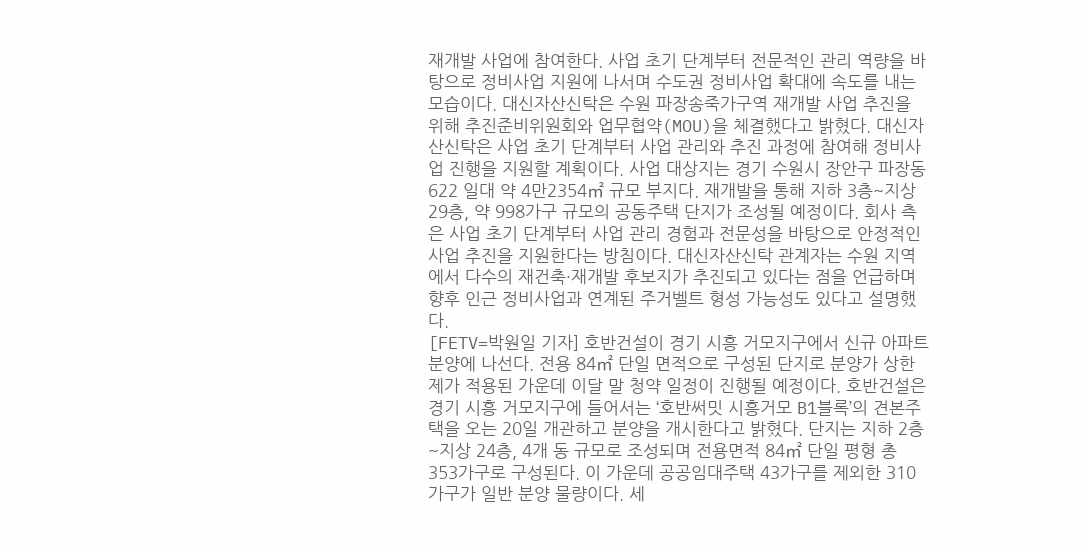재개발 사업에 참여한다. 사업 초기 단계부터 전문적인 관리 역량을 바탕으로 정비사업 지원에 나서며 수도권 정비사업 확대에 속도를 내는 모습이다. 대신자산신탁은 수원 파장송죽가구역 재개발 사업 추진을 위해 추진준비위원회와 업무협약(MOU)을 체결했다고 밝혔다. 대신자산신탁은 사업 초기 단계부터 사업 관리와 추진 과정에 참여해 정비사업 진행을 지원할 계획이다. 사업 대상지는 경기 수원시 장안구 파장동 622 일대 약 4만2354㎡ 규모 부지다. 재개발을 통해 지하 3층~지상 29층, 약 998가구 규모의 공동주택 단지가 조성될 예정이다. 회사 측은 사업 초기 단계부터 사업 관리 경험과 전문성을 바탕으로 안정적인 사업 추진을 지원한다는 방침이다. 대신자산신탁 관계자는 수원 지역에서 다수의 재건축·재개발 후보지가 추진되고 있다는 점을 언급하며 향후 인근 정비사업과 연계된 주거벨트 형성 가능성도 있다고 설명했다.
[FETV=박원일 기자] 호반건설이 경기 시흥 거모지구에서 신규 아파트 분양에 나선다. 전용 84㎡ 단일 면적으로 구성된 단지로 분양가 상한제가 적용된 가운데 이달 말 청약 일정이 진행될 예정이다. 호반건설은 경기 시흥 거모지구에 들어서는 ‘호반써밋 시흥거모 B1블록’의 견본주택을 오는 20일 개관하고 분양을 개시한다고 밝혔다. 단지는 지하 2층~지상 24층, 4개 동 규모로 조성되며 전용면적 84㎡ 단일 평형 총 353가구로 구성된다. 이 가운데 공공임대주택 43가구를 제외한 310가구가 일반 분양 물량이다. 세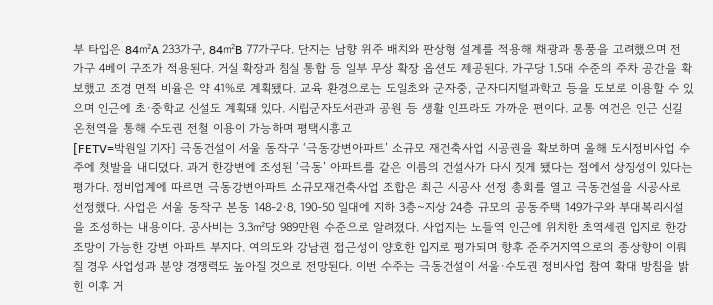부 타입은 84㎡A 233가구, 84㎡B 77가구다. 단지는 남향 위주 배치와 판상형 설계를 적용해 채광과 통풍을 고려했으며 전 가구 4베이 구조가 적용된다. 거실 확장과 침실 통합 등 일부 무상 확장 옵션도 제공된다. 가구당 1.5대 수준의 주차 공간을 확보했고 조경 면적 비율은 약 41%로 계획됐다. 교육 환경으로는 도일초와 군자중, 군자디지털과학고 등을 도보로 이용할 수 있으며 인근에 초·중학교 신설도 계획돼 있다. 시립군자도서관과 공원 등 생활 인프라도 가까운 편이다. 교통 여건은 인근 신길온천역을 통해 수도권 전철 이용이 가능하며 평택시흥고
[FETV=박원일 기자] 극동건설이 서울 동작구 ‘극동강변아파트’ 소규모 재건축사업 시공권을 확보하며 올해 도시정비사업 수주에 첫발을 내디뎠다. 과거 한강변에 조성된 ‘극동’ 아파트를 같은 이름의 건설사가 다시 짓게 됐다는 점에서 상징성이 있다는 평가다. 정비업계에 따르면 극동강변아파트 소규모재건축사업 조합은 최근 시공사 선정 총회를 열고 극동건설을 시공사로 선정했다. 사업은 서울 동작구 본동 148-2·8, 190-50 일대에 지하 3층~지상 24층 규모의 공동주택 149가구와 부대복리시설을 조성하는 내용이다. 공사비는 3.3㎡당 989만원 수준으로 알려졌다. 사업지는 노들역 인근에 위치한 초역세권 입지로 한강 조망이 가능한 강변 아파트 부지다. 여의도와 강남권 접근성이 양호한 입지로 평가되며 향후 준주거지역으로의 종상향이 이뤄질 경우 사업성과 분양 경쟁력도 높아질 것으로 전망된다. 이번 수주는 극동건설이 서울·수도권 정비사업 참여 확대 방침을 밝힌 이후 거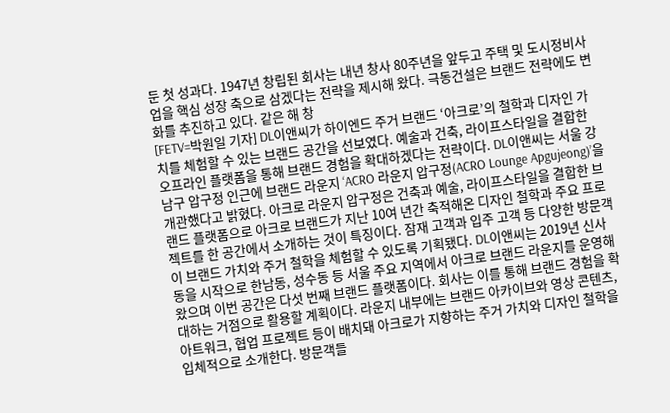둔 첫 성과다. 1947년 창립된 회사는 내년 창사 80주년을 앞두고 주택 및 도시정비사업을 핵심 성장 축으로 삼겠다는 전략을 제시해 왔다. 극동건설은 브랜드 전략에도 변화를 추진하고 있다. 같은 해 창
[FETV=박원일 기자] DL이앤씨가 하이엔드 주거 브랜드 ‘아크로’의 철학과 디자인 가치를 체험할 수 있는 브랜드 공간을 선보였다. 예술과 건축, 라이프스타일을 결합한 오프라인 플랫폼을 통해 브랜드 경험을 확대하겠다는 전략이다. DL이앤씨는 서울 강남구 압구정 인근에 브랜드 라운지 ‘ACRO 라운지 압구정(ACRO Lounge Apgujeong)’을 개관했다고 밝혔다. 아크로 라운지 압구정은 건축과 예술, 라이프스타일을 결합한 브랜드 플랫폼으로 아크로 브랜드가 지난 10여 년간 축적해온 디자인 철학과 주요 프로젝트를 한 공간에서 소개하는 것이 특징이다. 잠재 고객과 입주 고객 등 다양한 방문객이 브랜드 가치와 주거 철학을 체험할 수 있도록 기획됐다. DL이앤씨는 2019년 신사동을 시작으로 한남동, 성수동 등 서울 주요 지역에서 아크로 브랜드 라운지를 운영해 왔으며 이번 공간은 다섯 번째 브랜드 플랫폼이다. 회사는 이를 통해 브랜드 경험을 확대하는 거점으로 활용할 계획이다. 라운지 내부에는 브랜드 아카이브와 영상 콘텐츠, 아트워크, 협업 프로젝트 등이 배치돼 아크로가 지향하는 주거 가치와 디자인 철학을 입체적으로 소개한다. 방문객들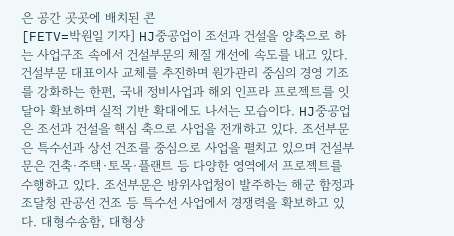은 공간 곳곳에 배치된 콘
[FETV=박원일 기자] HJ중공업이 조선과 건설을 양축으로 하는 사업구조 속에서 건설부문의 체질 개선에 속도를 내고 있다. 건설부문 대표이사 교체를 추진하며 원가관리 중심의 경영 기조를 강화하는 한편, 국내 정비사업과 해외 인프라 프로젝트를 잇달아 확보하며 실적 기반 확대에도 나서는 모습이다. HJ중공업은 조선과 건설을 핵심 축으로 사업을 전개하고 있다. 조선부문은 특수선과 상선 건조를 중심으로 사업을 펼치고 있으며 건설부문은 건축·주택·토목·플랜트 등 다양한 영역에서 프로젝트를 수행하고 있다. 조선부문은 방위사업청이 발주하는 해군 함정과 조달청 관공선 건조 등 특수선 사업에서 경쟁력을 확보하고 있다. 대형수송함, 대형상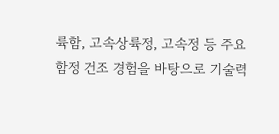륙함, 고속상륙정, 고속정 등 주요 함정 건조 경험을 바탕으로 기술력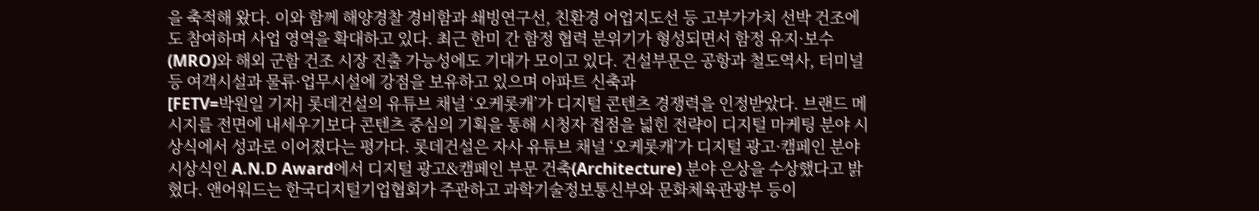을 축적해 왔다. 이와 함께 해양경찰 경비함과 쇄빙연구선, 친환경 어업지도선 등 고부가가치 선박 건조에도 참여하며 사업 영역을 확대하고 있다. 최근 한미 간 함정 협력 분위기가 형성되면서 함정 유지·보수(MRO)와 해외 군함 건조 시장 진출 가능성에도 기대가 모이고 있다. 건설부문은 공항과 철도역사, 터미널 등 여객시설과 물류·업무시설에 강점을 보유하고 있으며 아파트 신축과
[FETV=박원일 기자] 롯데건설의 유튜브 채널 ‘오케롯캐’가 디지털 콘텐츠 경쟁력을 인정받았다. 브랜드 메시지를 전면에 내세우기보다 콘텐츠 중심의 기획을 통해 시청자 접점을 넓힌 전략이 디지털 마케팅 분야 시상식에서 성과로 이어졌다는 평가다. 롯데건설은 자사 유튜브 채널 ‘오케롯캐’가 디지털 광고·캠페인 분야 시상식인 A.N.D Award에서 디지털 광고&캠페인 부문 건축(Architecture) 분야 은상을 수상했다고 밝혔다. 앤어워드는 한국디지털기업협회가 주관하고 과학기술정보통신부와 문화체육관광부 등이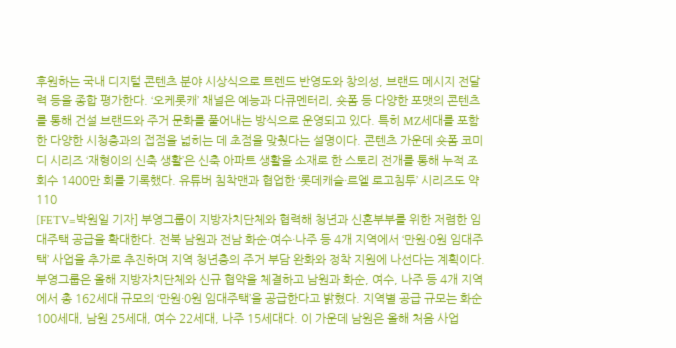후원하는 국내 디지털 콘텐츠 분야 시상식으로 트렌드 반영도와 창의성, 브랜드 메시지 전달력 등을 종합 평가한다. ‘오케롯캐’ 채널은 예능과 다큐멘터리, 숏폼 등 다양한 포맷의 콘텐츠를 통해 건설 브랜드와 주거 문화를 풀어내는 방식으로 운영되고 있다. 특히 MZ세대를 포함한 다양한 시청층과의 접점을 넓히는 데 초점을 맞췄다는 설명이다. 콘텐츠 가운데 숏폼 코미디 시리즈 ‘재형이의 신축 생활’은 신축 아파트 생활을 소재로 한 스토리 전개를 통해 누적 조회수 1400만 회를 기록했다. 유튜버 침착맨과 협업한 ‘롯데캐슬·르엘 로고침투’ 시리즈도 약 110
[FETV=박원일 기자] 부영그룹이 지방자치단체와 협력해 청년과 신혼부부를 위한 저렴한 임대주택 공급을 확대한다. 전북 남원과 전남 화순·여수·나주 등 4개 지역에서 ‘만원·0원 임대주택’ 사업을 추가로 추진하며 지역 청년층의 주거 부담 완화와 정착 지원에 나선다는 계획이다. 부영그룹은 올해 지방자치단체와 신규 협약을 체결하고 남원과 화순, 여수, 나주 등 4개 지역에서 총 162세대 규모의 ‘만원·0원 임대주택’을 공급한다고 밝혔다. 지역별 공급 규모는 화순 100세대, 남원 25세대, 여수 22세대, 나주 15세대다. 이 가운데 남원은 올해 처음 사업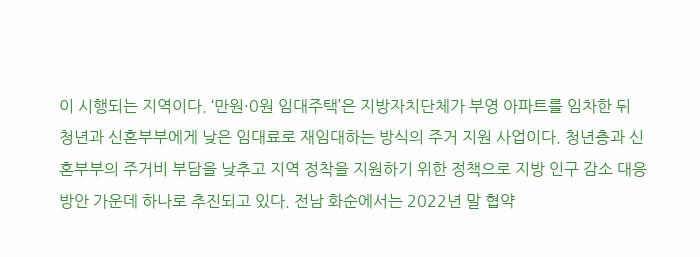이 시행되는 지역이다. ‘만원·0원 임대주택’은 지방자치단체가 부영 아파트를 임차한 뒤 청년과 신혼부부에게 낮은 임대료로 재임대하는 방식의 주거 지원 사업이다. 청년층과 신혼부부의 주거비 부담을 낮추고 지역 정착을 지원하기 위한 정책으로 지방 인구 감소 대응 방안 가운데 하나로 추진되고 있다. 전남 화순에서는 2022년 말 협약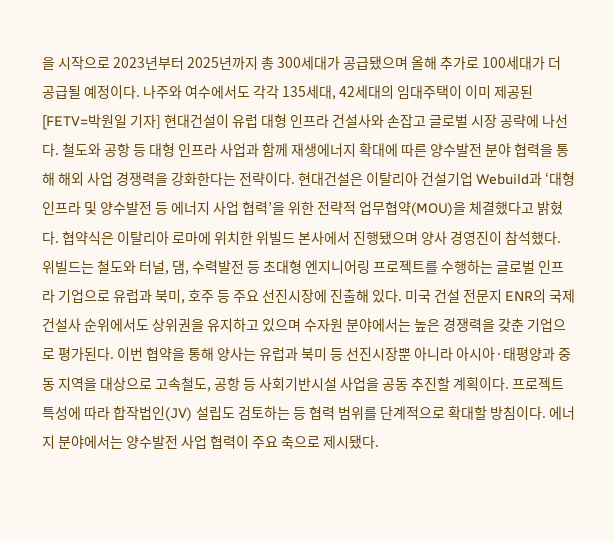을 시작으로 2023년부터 2025년까지 총 300세대가 공급됐으며 올해 추가로 100세대가 더 공급될 예정이다. 나주와 여수에서도 각각 135세대, 42세대의 임대주택이 이미 제공된
[FETV=박원일 기자] 현대건설이 유럽 대형 인프라 건설사와 손잡고 글로벌 시장 공략에 나선다. 철도와 공항 등 대형 인프라 사업과 함께 재생에너지 확대에 따른 양수발전 분야 협력을 통해 해외 사업 경쟁력을 강화한다는 전략이다. 현대건설은 이탈리아 건설기업 Webuild과 ‘대형 인프라 및 양수발전 등 에너지 사업 협력’을 위한 전략적 업무협약(MOU)을 체결했다고 밝혔다. 협약식은 이탈리아 로마에 위치한 위빌드 본사에서 진행됐으며 양사 경영진이 참석했다. 위빌드는 철도와 터널, 댐, 수력발전 등 초대형 엔지니어링 프로젝트를 수행하는 글로벌 인프라 기업으로 유럽과 북미, 호주 등 주요 선진시장에 진출해 있다. 미국 건설 전문지 ENR의 국제 건설사 순위에서도 상위권을 유지하고 있으며 수자원 분야에서는 높은 경쟁력을 갖춘 기업으로 평가된다. 이번 협약을 통해 양사는 유럽과 북미 등 선진시장뿐 아니라 아시아·태평양과 중동 지역을 대상으로 고속철도, 공항 등 사회기반시설 사업을 공동 추진할 계획이다. 프로젝트 특성에 따라 합작법인(JV) 설립도 검토하는 등 협력 범위를 단계적으로 확대할 방침이다. 에너지 분야에서는 양수발전 사업 협력이 주요 축으로 제시됐다.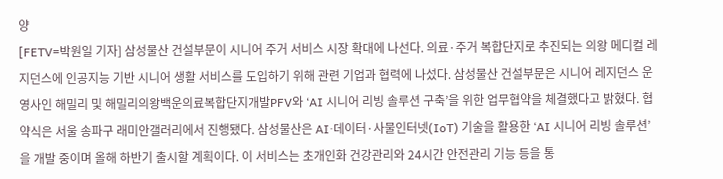양
[FETV=박원일 기자] 삼성물산 건설부문이 시니어 주거 서비스 시장 확대에 나선다. 의료·주거 복합단지로 추진되는 의왕 메디컬 레지던스에 인공지능 기반 시니어 생활 서비스를 도입하기 위해 관련 기업과 협력에 나섰다. 삼성물산 건설부문은 시니어 레지던스 운영사인 해밀리 및 해밀리의왕백운의료복합단지개발PFV와 ‘AI 시니어 리빙 솔루션 구축’을 위한 업무협약을 체결했다고 밝혔다. 협약식은 서울 송파구 래미안갤러리에서 진행됐다. 삼성물산은 AI·데이터·사물인터넷(IoT) 기술을 활용한 ‘AI 시니어 리빙 솔루션’을 개발 중이며 올해 하반기 출시할 계획이다. 이 서비스는 초개인화 건강관리와 24시간 안전관리 기능 등을 통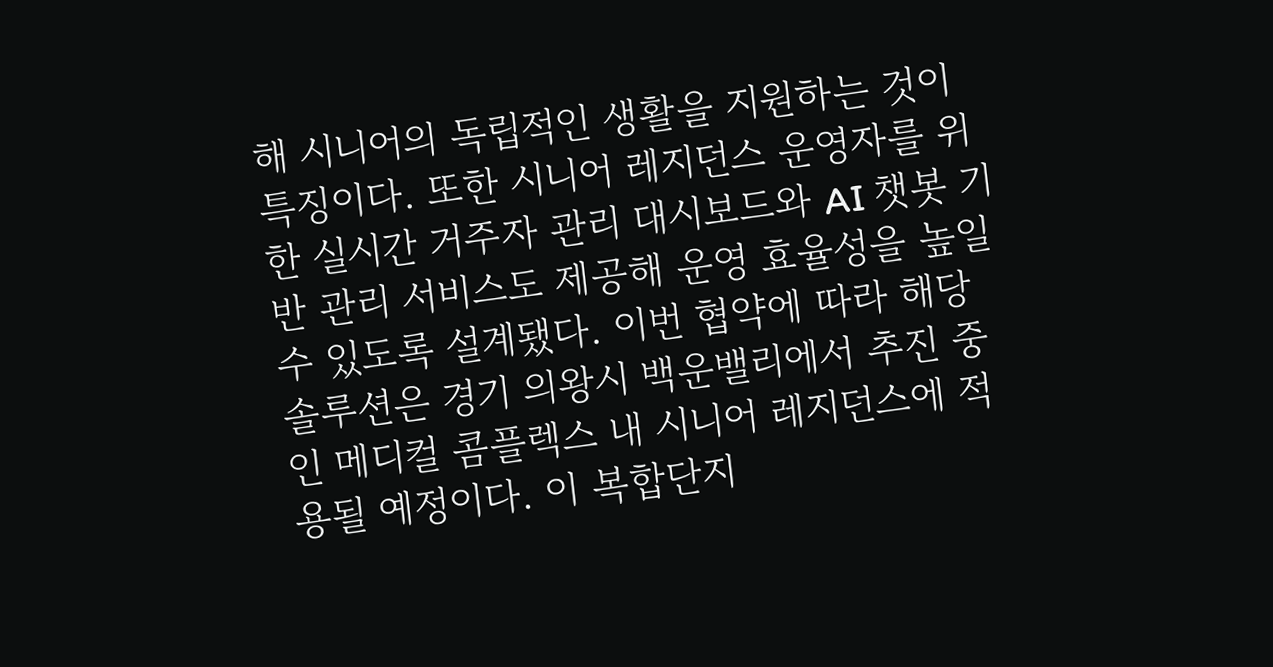해 시니어의 독립적인 생활을 지원하는 것이 특징이다. 또한 시니어 레지던스 운영자를 위한 실시간 거주자 관리 대시보드와 AI 챗봇 기반 관리 서비스도 제공해 운영 효율성을 높일 수 있도록 설계됐다. 이번 협약에 따라 해당 솔루션은 경기 의왕시 백운밸리에서 추진 중인 메디컬 콤플렉스 내 시니어 레지던스에 적용될 예정이다. 이 복합단지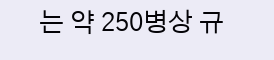는 약 250병상 규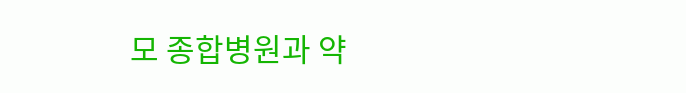모 종합병원과 약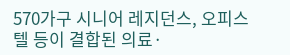570가구 시니어 레지던스, 오피스텔 등이 결합된 의료·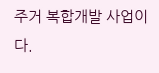주거 복합개발 사업이다.